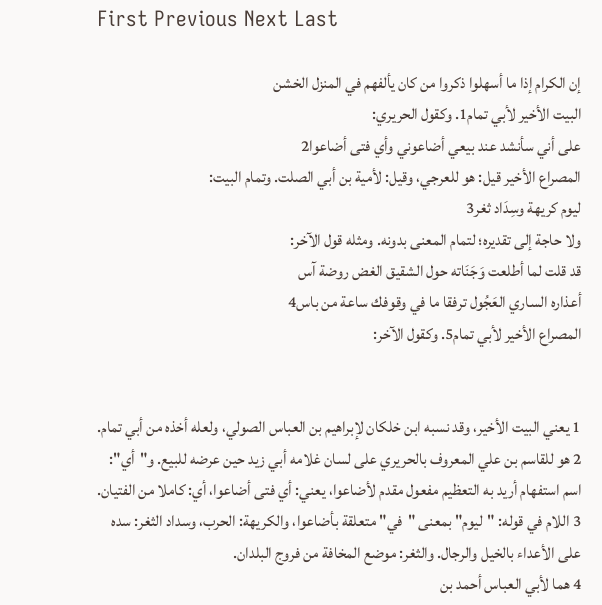First Previous Next Last

إن الكرام إذا ما أسهلوا ذكروا من كان يألفهم في المنزل الخشن
البيت الأخير لأبي تمام1. وكقول الحريري:
على أني سأنشد عند بيعي أضاعوني وأي فتى أضاعوا2
المصراع الأخير قيل: هو للعرجي، وقيل: لأمية بن أبي الصلت. وتمام البيت:
ليوم كريهة وسِدَاد ثغر3
ولا حاجة إلى تقديره؛ لتمام المعنى بدونه. ومثله قول الآخر:
قد قلت لما أطلعت وَجَنَاته حول الشقيق الغض روضة آس
أعذاره الساري العَجُول ترفقا ما في وقوفك ساعة من باس4
المصراع الأخير لأبي تمام5. وكقول الآخر:


1 يعني البيت الأخير، وقد نسبه ابن خلكان لإبراهيم بن العباس الصولي، ولعله أخذه من أبي تمام.
2 هو للقاسم بن علي المعروف بالحريري على لسان غلامه أبي زيد حين عرضه للبيع. و"أي": اسم استفهام أريد به التعظيم مفعول مقدم لأضاعوا، يعني: أي فتى أضاعوا، أي: كاملا من الفتيان.
3 اللام في قوله: "ليوم" بمعنى "في" متعلقة بأضاعوا، والكريهة: الحرب، وسداد الثغر: سده على الأعداء بالخيل والرجال. والثغر: موضع المخافة من فروج البلدان.
4 هما لأبي العباس أحمد بن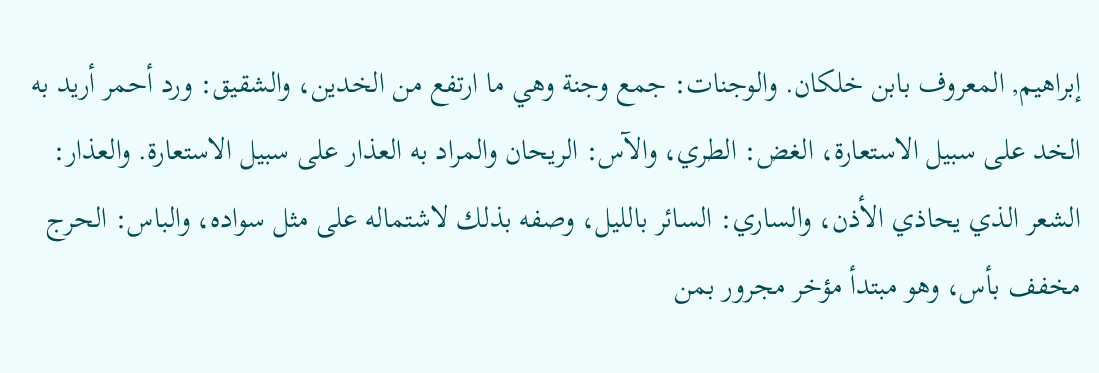إبراهيم, المعروف بابن خلكان. والوجنات: جمع وجنة وهي ما ارتفع من الخدين، والشقيق: ورد أحمر أريد به الخد على سبيل الاستعارة، الغض: الطري، والآس: الريحان والمراد به العذار على سبيل الاستعارة. والعذار: الشعر الذي يحاذي الأذن، والساري: السائر بالليل، وصفه بذلك لاشتماله على مثل سواده، والباس: الحرج مخفف بأس، وهو مبتدأ مؤخر مجرور بمن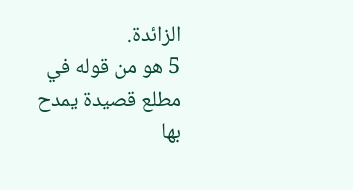الزائدة.
5 هو من قوله في مطلع قصيدة يمدح بها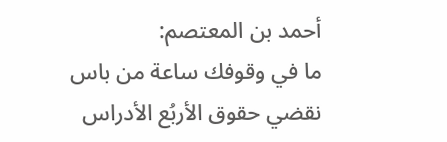أحمد بن المعتصم:
ما في وقوفك ساعة من باس نقضي حقوق الأربُع الأدراس